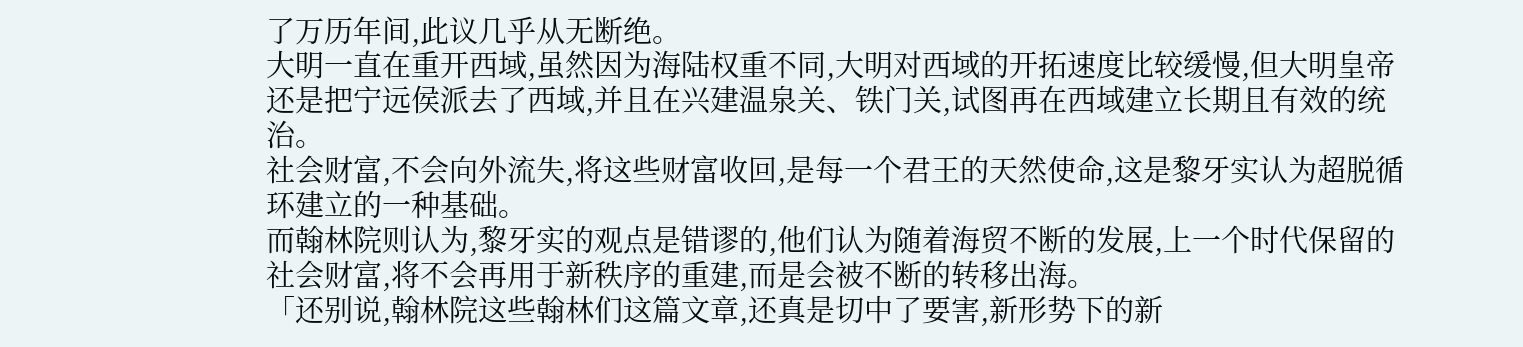了万历年间,此议几乎从无断绝。
大明一直在重开西域,虽然因为海陆权重不同,大明对西域的开拓速度比较缓慢,但大明皇帝还是把宁远侯派去了西域,并且在兴建温泉关、铁门关,试图再在西域建立长期且有效的统治。
社会财富,不会向外流失,将这些财富收回,是每一个君王的天然使命,这是黎牙实认为超脱循环建立的一种基础。
而翰林院则认为,黎牙实的观点是错谬的,他们认为随着海贸不断的发展,上一个时代保留的社会财富,将不会再用于新秩序的重建,而是会被不断的转移出海。
「还别说,翰林院这些翰林们这篇文章,还真是切中了要害,新形势下的新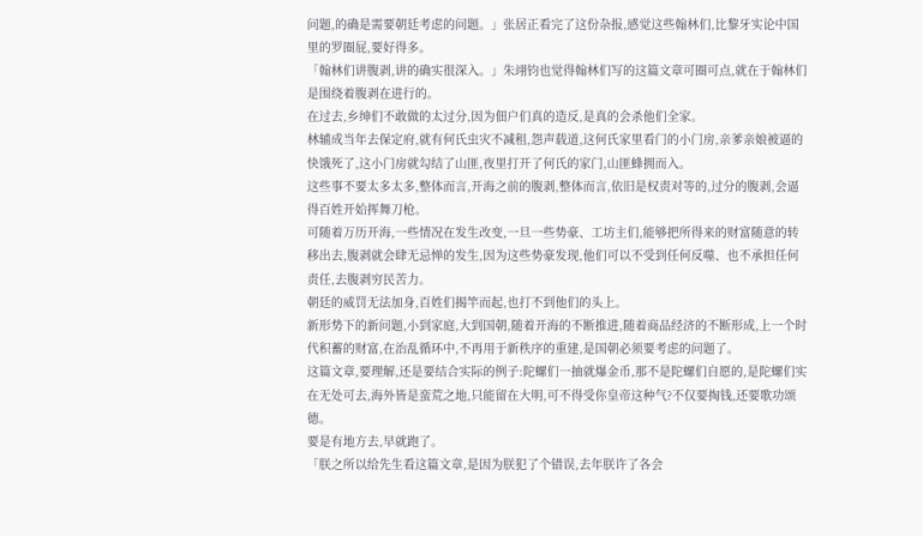问题,的确是需要朝廷考虑的问题。」张居正看完了这份杂报,感觉这些翰林们,比黎牙实论中国里的罗圈屁,要好得多。
「翰林们讲腹剥,讲的确实很深入。」朱翊钧也觉得翰林们写的这篇文章可圈可点,就在于翰林们是围绕着腹剥在进行的。
在过去,乡绅们不敢做的太过分,因为佃户们真的造反,是真的会杀他们全家。
林辅成当年去保定府,就有何氏虫灾不减租,怨声载道,这何氏家里看门的小门房,亲爹亲娘被逼的快饿死了,这小门房就勾结了山匪,夜里打开了何氏的家门,山匪蜂拥而入。
这些事不要太多太多,整体而言,开海之前的腹剥,整体而言,依旧是权责对等的,过分的腹剥,会逼得百姓开始挥舞刀枪。
可随着万历开海,一些情况在发生改变,一旦一些势豪、工坊主们,能够把所得来的财富随意的转移出去,腹剥就会肆无忌惮的发生,因为这些势豪发现,他们可以不受到任何反噬、也不承担任何责任,去腹剥穷民苦力。
朝廷的威罚无法加身,百姓们揭竿而起,也打不到他们的头上。
新形势下的新问题,小到家庭,大到国朝,随着开海的不断推进,随着商品经济的不断形成,上一个时代积蓄的财富,在治乱循环中,不再用于新秩序的重建,是国朝必须要考虑的问题了。
这篇文章,要理解,还是要结合实际的例子:陀螺们一抽就爆金币,那不是陀螺们自愿的,是陀螺们实在无处可去,海外皆是蛮荒之地,只能留在大明,可不得受你皇帝这种气?不仅要掏钱,还要歌功颂德。
要是有地方去,早就跑了。
「朕之所以给先生看这篇文章,是因为朕犯了个错误,去年朕许了各会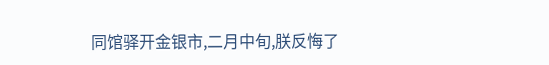同馆驿开金银市,二月中旬,朕反悔了